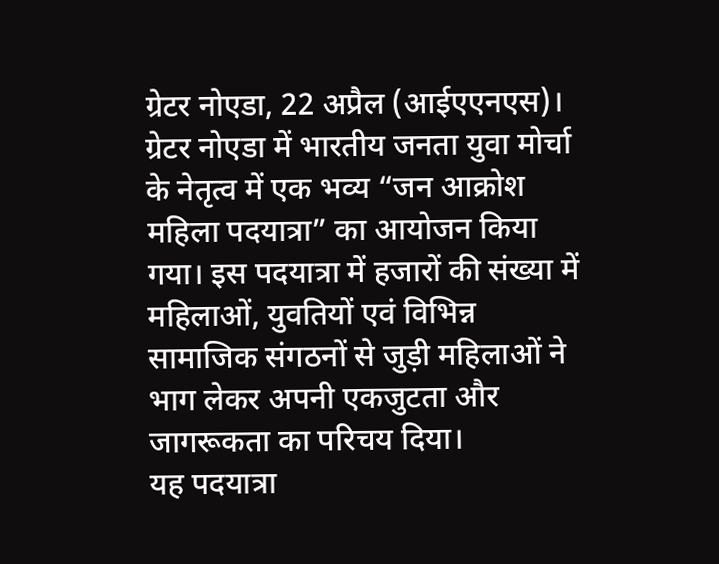ग्रेटर नोएडा, 22 अप्रैल (आईएएनएस)। ग्रेटर नोएडा में भारतीय जनता युवा मोर्चा के नेतृत्व में एक भव्य “जन आक्रोश महिला पदयात्रा” का आयोजन किया गया। इस पदयात्रा में हजारों की संख्या में महिलाओं, युवतियों एवं विभिन्न सामाजिक संगठनों से जुड़ी महिलाओं ने भाग लेकर अपनी एकजुटता और जागरूकता का परिचय दिया।
यह पदयात्रा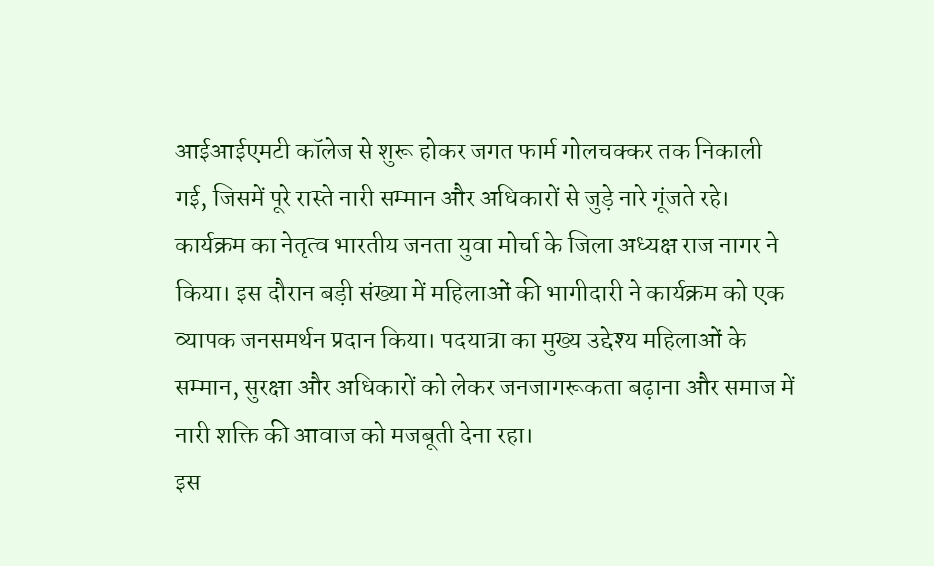आईआईएमटी कॉलेज से शुरू होकर जगत फार्म गोलचक्कर तक निकाली गई, जिसमें पूरे रास्ते नारी सम्मान और अधिकारों से जुड़े नारे गूंजते रहे। कार्यक्रम का नेतृत्व भारतीय जनता युवा मोर्चा के जिला अध्यक्ष राज नागर ने किया। इस दौरान बड़ी संख्या में महिलाओं की भागीदारी ने कार्यक्रम को एक व्यापक जनसमर्थन प्रदान किया। पदयात्रा का मुख्य उद्देश्य महिलाओं के सम्मान, सुरक्षा और अधिकारों को लेकर जनजागरूकता बढ़ाना और समाज में नारी शक्ति की आवाज को मजबूती देना रहा।
इस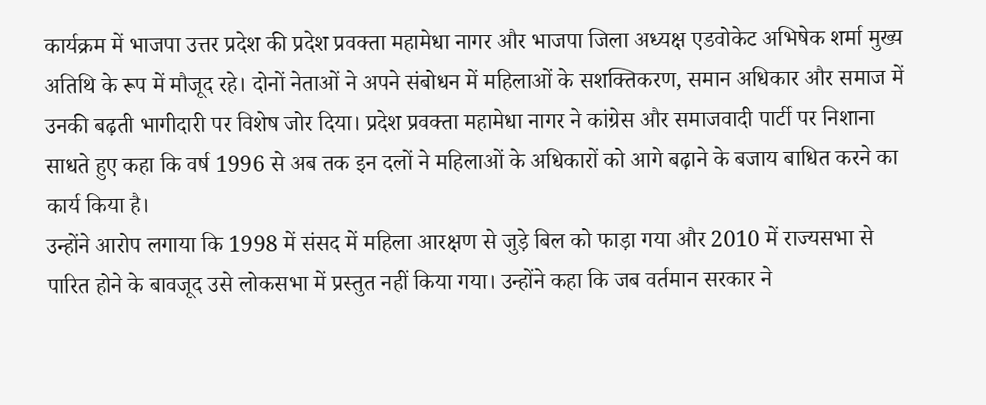कार्यक्रम में भाजपा उत्तर प्रदेश की प्रदेश प्रवक्ता महामेधा नागर और भाजपा जिला अध्यक्ष एडवोकेट अभिषेक शर्मा मुख्य अतिथि के रूप में मौजूद रहे। दोनों नेताओं ने अपने संबोधन में महिलाओं के सशक्तिकरण, समान अधिकार और समाज में उनकी बढ़ती भागीदारी पर विशेष जोर दिया। प्रदेश प्रवक्ता महामेधा नागर ने कांग्रेस और समाजवादी पार्टी पर निशाना साधते हुए कहा कि वर्ष 1996 से अब तक इन दलों ने महिलाओं के अधिकारों को आगे बढ़ाने के बजाय बाधित करने का कार्य किया है।
उन्होंने आरोप लगाया कि 1998 में संसद में महिला आरक्षण से जुड़े बिल को फाड़ा गया और 2010 में राज्यसभा से पारित होने के बावजूद उसे लोकसभा में प्रस्तुत नहीं किया गया। उन्होंने कहा कि जब वर्तमान सरकार ने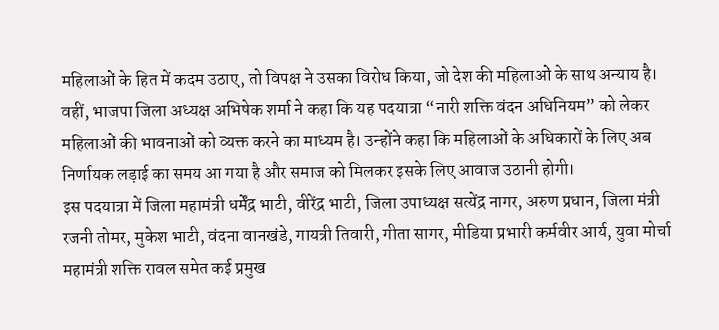महिलाओं के हित में कदम उठाए, तो विपक्ष ने उसका विरोध किया, जो देश की महिलाओं के साथ अन्याय है।
वहीं, भाजपा जिला अध्यक्ष अभिषेक शर्मा ने कहा कि यह पदयात्रा “नारी शक्ति वंदन अधिनियम” को लेकर महिलाओं की भावनाओं को व्यक्त करने का माध्यम है। उन्होंने कहा कि महिलाओं के अधिकारों के लिए अब निर्णायक लड़ाई का समय आ गया है और समाज को मिलकर इसके लिए आवाज उठानी होगी।
इस पदयात्रा में जिला महामंत्री धर्मेंद्र भाटी, वीरेंद्र भाटी, जिला उपाध्यक्ष सत्येंद्र नागर, अरुण प्रधान, जिला मंत्री रजनी तोमर, मुकेश भाटी, वंदना वानखंडे, गायत्री तिवारी, गीता सागर, मीडिया प्रभारी कर्मवीर आर्य, युवा मोर्चा महामंत्री शक्ति रावल समेत कई प्रमुख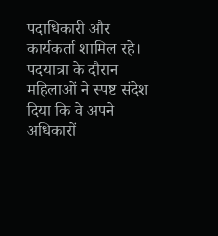पदाधिकारी और कार्यकर्ता शामिल रहे। पदयात्रा के दौरान महिलाओं ने स्पष्ट संदेश दिया कि वे अपने अधिकारों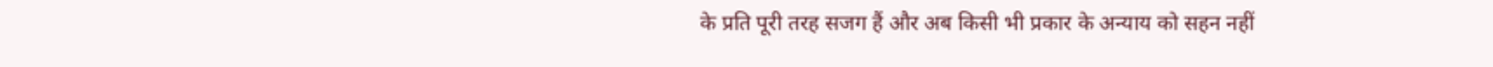के प्रति पूरी तरह सजग हैं और अब किसी भी प्रकार के अन्याय को सहन नहीं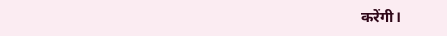करेंगी।